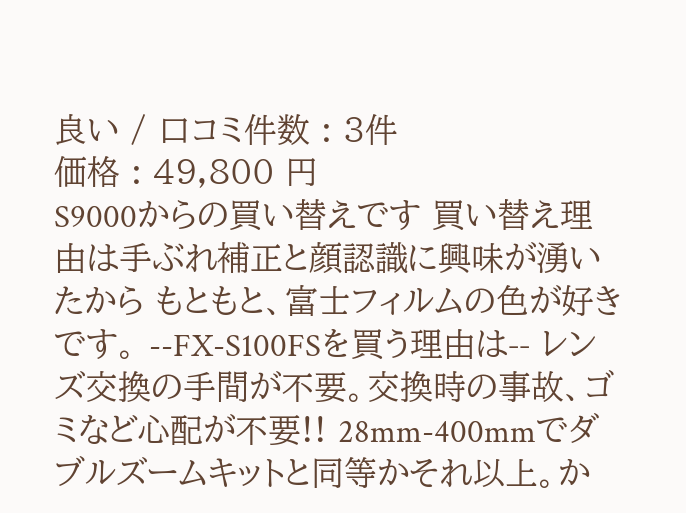良い / 口コミ件数 : 3件
価格 : 49,800 円
S9000からの買い替えです 買い替え理由は手ぶれ補正と顔認識に興味が湧いたから もともと、富士フィルムの色が好きです。 --FX-S100FSを買う理由は-- レンズ交換の手間が不要。交換時の事故、ゴミなど心配が不要!! 28mm-400mmでダブルズームキットと同等かそれ以上。か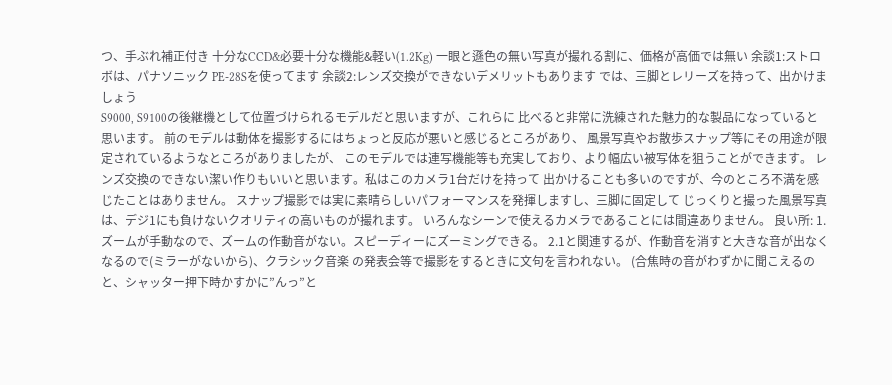つ、手ぶれ補正付き 十分なCCD&必要十分な機能&軽い(1.2Kg) 一眼と遜色の無い写真が撮れる割に、価格が高価では無い 余談1:ストロボは、パナソニック PE-28Sを使ってます 余談2:レンズ交換ができないデメリットもあります では、三脚とレリーズを持って、出かけましょう
S9000, S9100の後継機として位置づけられるモデルだと思いますが、これらに 比べると非常に洗練された魅力的な製品になっていると思います。 前のモデルは動体を撮影するにはちょっと反応が悪いと感じるところがあり、 風景写真やお散歩スナップ等にその用途が限定されているようなところがありましたが、 このモデルでは連写機能等も充実しており、より幅広い被写体を狙うことができます。 レンズ交換のできない潔い作りもいいと思います。私はこのカメラ1台だけを持って 出かけることも多いのですが、今のところ不満を感じたことはありません。 スナップ撮影では実に素晴らしいパフォーマンスを発揮しますし、三脚に固定して じっくりと撮った風景写真は、デジ1にも負けないクオリティの高いものが撮れます。 いろんなシーンで使えるカメラであることには間違ありません。 良い所: 1.ズームが手動なので、ズームの作動音がない。スピーディーにズーミングできる。 2.1と関連するが、作動音を消すと大きな音が出なくなるので(ミラーがないから)、クラシック音楽 の発表会等で撮影をするときに文句を言われない。 (合焦時の音がわずかに聞こえるのと、シャッター押下時かすかに”んっ”と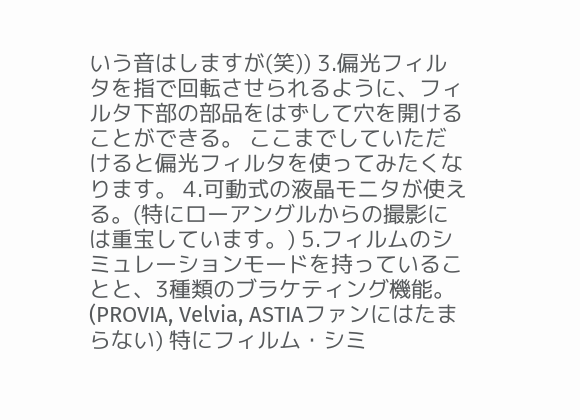いう音はしますが(笑)) 3.偏光フィルタを指で回転させられるように、フィルタ下部の部品をはずして穴を開けることができる。 ここまでしていただけると偏光フィルタを使ってみたくなります。 4.可動式の液晶モニタが使える。(特にローアングルからの撮影には重宝しています。) 5.フィルムのシミュレーションモードを持っていることと、3種類のブラケティング機能。 (PROVIA, Velvia, ASTIAファンにはたまらない) 特にフィルム・シミ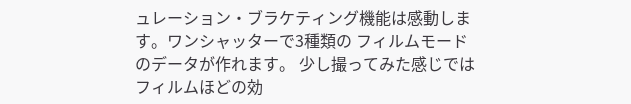ュレーション・ブラケティング機能は感動します。ワンシャッターで3種類の フィルムモードのデータが作れます。 少し撮ってみた感じではフィルムほどの効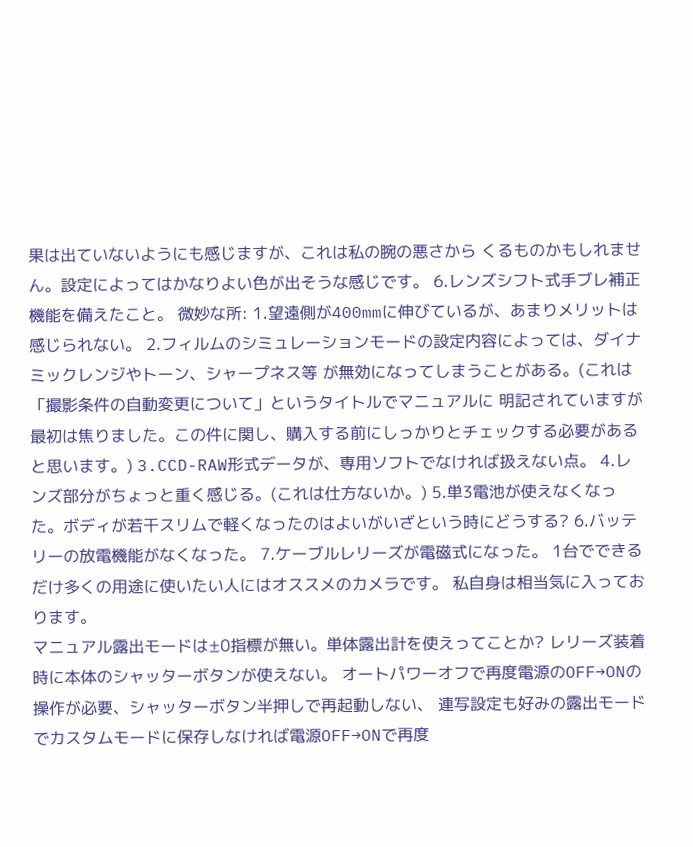果は出ていないようにも感じますが、これは私の腕の悪さから くるものかもしれません。設定によってはかなりよい色が出そうな感じです。 6.レンズシフト式手ブレ補正機能を備えたこと。 微妙な所: 1.望遠側が400mmに伸びているが、あまりメリットは感じられない。 2.フィルムのシミュレーションモードの設定内容によっては、ダイナミックレンジやトーン、シャープネス等 が無効になってしまうことがある。(これは「撮影条件の自動変更について」というタイトルでマニュアルに 明記されていますが最初は焦りました。この件に関し、購入する前にしっかりとチェックする必要があると思います。) 3.CCD-RAW形式データが、専用ソフトでなければ扱えない点。 4.レンズ部分がちょっと重く感じる。(これは仕方ないか。) 5.単3電池が使えなくなった。ボディが若干スリムで軽くなったのはよいがいざという時にどうする? 6.バッテリーの放電機能がなくなった。 7.ケーブルレリーズが電磁式になった。 1台でできるだけ多くの用途に使いたい人にはオススメのカメラです。 私自身は相当気に入っております。
マニュアル露出モードは±0指標が無い。単体露出計を使えってことか? レリーズ装着時に本体のシャッターボタンが使えない。 オートパワーオフで再度電源のOFF→ONの操作が必要、シャッターボタン半押しで再起動しない、 連写設定も好みの露出モードでカスタムモードに保存しなければ電源OFF→ONで再度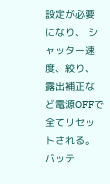設定が必要になり、 シャッター速度、絞り、露出補正など電源OFFで全てリセットされる。 バッテ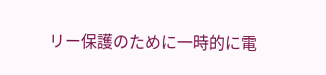リー保護のために一時的に電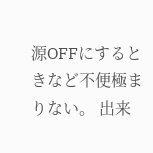源OFFにするときなど不便極まりない。 出来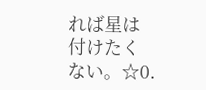れば星は付けたくない。☆0.